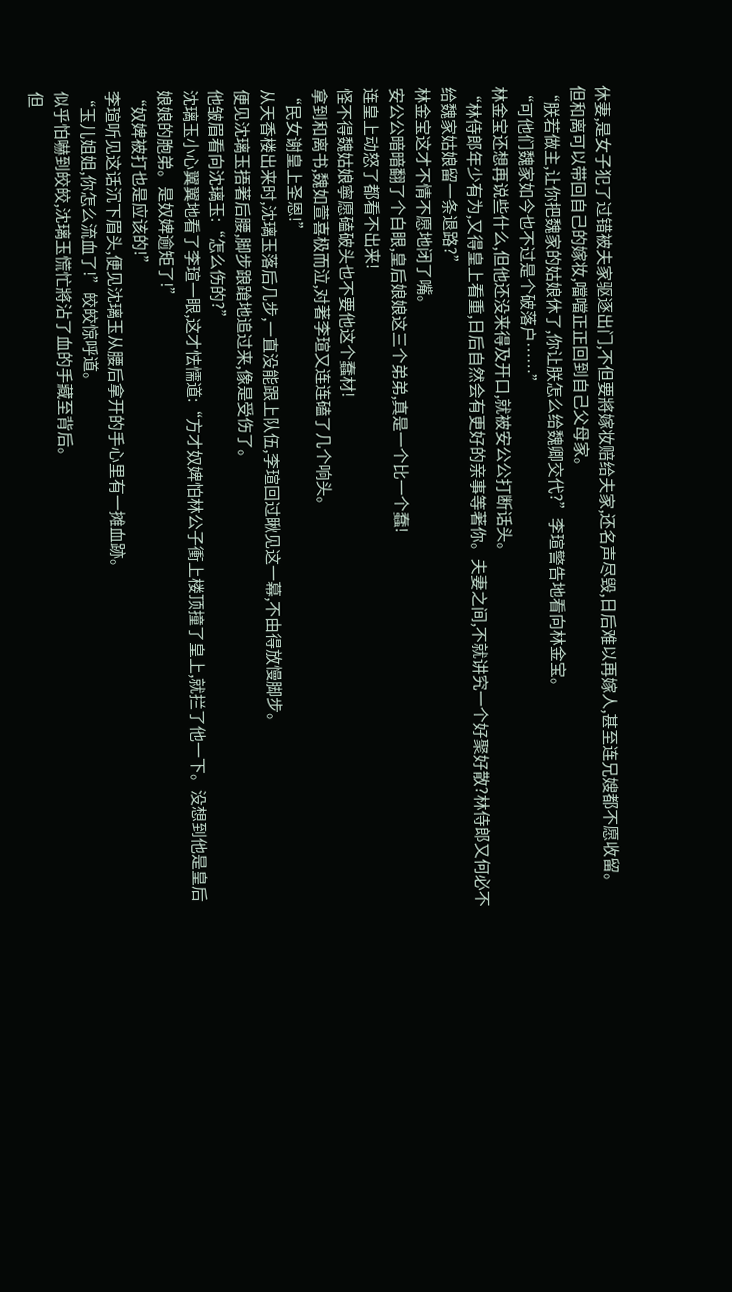休妻,是女子犯了过错被夫家驱逐出门,不但要將嫁妆赔给夫家,还名声尽毁,日后难以再嫁人,甚至连兄嫂都不愿收留。
但和离可以带回自己的嫁妆,噹噹正正回到自己父母家。
“朕若做主,让你把魏家的姑娘休了,你让朕怎么给魏卿交代?”李瑄警告地看向林金宝。
“可他们魏家如今也不过是个破落户……”
林金宝还想再说些什么,但他还没来得及开口,就被安公公打断话头。
“林侍郎年少有为,又得皇上看重,日后自然会有更好的亲事等著你。夫妻之间,不就讲究一个好聚好散?林侍郎又何必不给魏家姑娘留一条退路?”
林金宝这才不情不愿地闭了嘴。
安公公暗暗翻了个白眼,皇后娘娘这三个弟弟,真是一个比一个蠢!
连皇上动怒了都看不出来!
怪不得魏姑娘寧愿磕破头也不要他这个蠢材!
拿到和离书,魏如萱喜极而泣,对著李瑄又连连磕了几个响头。
“民女谢皇上圣恩!”
从天香楼出来时,沈璃玉落后几步,一直没能跟上队伍,李瑄回过瞅见这一幕,不由得放慢脚步。
便见沈璃玉捂著后腰,脚步踉蹌地追过来,像是受伤了。
他皱眉看向沈璃玉:“怎么伤的?”
沈璃玉小心翼翼地看了李瑄一眼,这才怯懦道:“方才奴婢怕林公子衝上楼顶撞了皇上,就拦了他一下。没想到他是皇后娘娘的胞弟。是奴婢逾矩了!”
“奴婢被打也是应该的!”
李瑄听见这话沉下眉头,便见沈璃玉从腰后拿开的手心里有一摊血跡。
“玉儿姐姐,你怎么流血了!”皎皎惊呼道。
似乎怕嚇到皎皎,沈璃玉慌忙將沾了血的手藏至背后。
但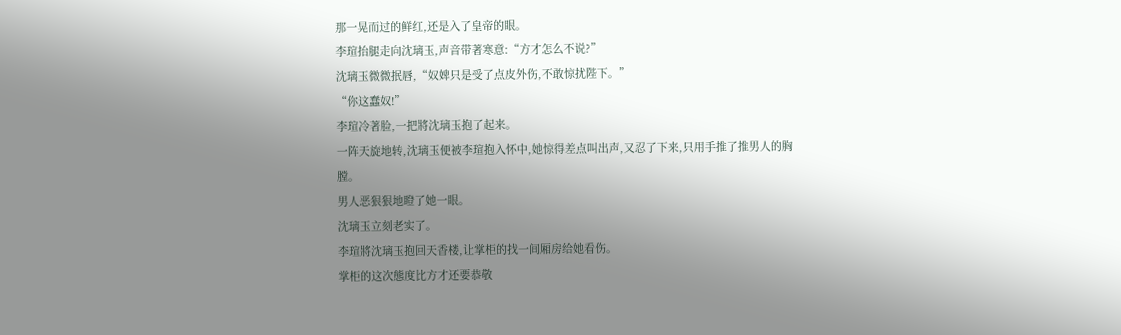那一晃而过的鲜红,还是入了皇帝的眼。
李瑄抬腿走向沈璃玉,声音带著寒意:“方才怎么不说?”
沈璃玉微微抿唇,“奴婢只是受了点皮外伤,不敢惊扰陛下。”
“你这蠢奴!”
李瑄冷著脸,一把將沈璃玉抱了起来。
一阵天旋地转,沈璃玉便被李瑄抱入怀中,她惊得差点叫出声,又忍了下来,只用手推了推男人的胸膛。
男人恶狠狠地瞪了她一眼。
沈璃玉立刻老实了。
李瑄將沈璃玉抱回天香楼,让掌柜的找一间厢房给她看伤。
掌柜的这次態度比方才还要恭敬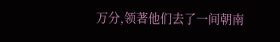万分,领著他们去了一间朝南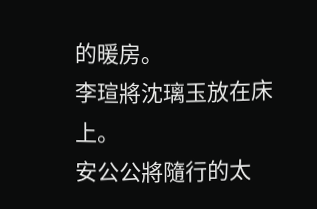的暖房。
李瑄將沈璃玉放在床上。
安公公將隨行的太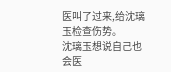医叫了过来,给沈璃玉检查伤势。
沈璃玉想说自己也会医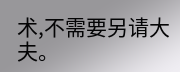术,不需要另请大夫。